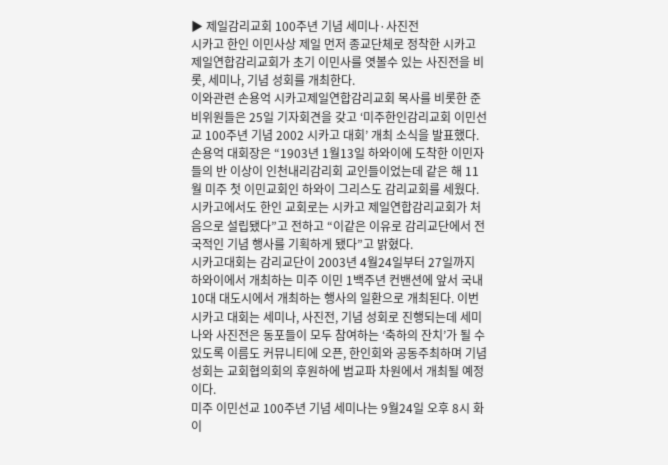▶ 제일감리교회 100주년 기념 세미나·사진전
시카고 한인 이민사상 제일 먼저 종교단체로 정착한 시카고 제일연합감리교회가 초기 이민사를 엿볼수 있는 사진전을 비롯, 세미나, 기념 성회를 개최한다.
이와관련 손용억 시카고제일연합감리교회 목사를 비롯한 준비위원들은 25일 기자회견을 갖고 ‘미주한인감리교회 이민선교 100주년 기념 2002 시카고 대회’ 개최 소식을 발표했다.
손용억 대회장은 “1903년 1월13일 하와이에 도착한 이민자들의 반 이상이 인천내리감리회 교인들이었는데 같은 해 11월 미주 첫 이민교회인 하와이 그리스도 감리교회를 세웠다. 시카고에서도 한인 교회로는 시카고 제일연합감리교회가 처음으로 설립됐다”고 전하고 “이같은 이유로 감리교단에서 전국적인 기념 행사를 기획하게 됐다”고 밝혔다.
시카고대회는 감리교단이 2003년 4월24일부터 27일까지 하와이에서 개최하는 미주 이민 1백주년 컨밴션에 앞서 국내 10대 대도시에서 개최하는 행사의 일환으로 개최된다. 이번 시카고 대회는 세미나, 사진전, 기념 성회로 진행되는데 세미나와 사진전은 동포들이 모두 참여하는 ‘축하의 잔치’가 될 수 있도록 이름도 커뮤니티에 오픈, 한인회와 공동주최하며 기념성회는 교회협의회의 후원하에 범교파 차원에서 개최될 예정이다.
미주 이민선교 100주년 기념 세미나는 9월24일 오후 8시 화이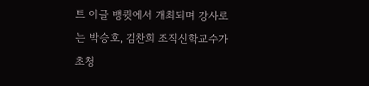트 이글 뱅큇에서 개최되며 강사로는 박승호, 김찬희 조직신학교수가 초청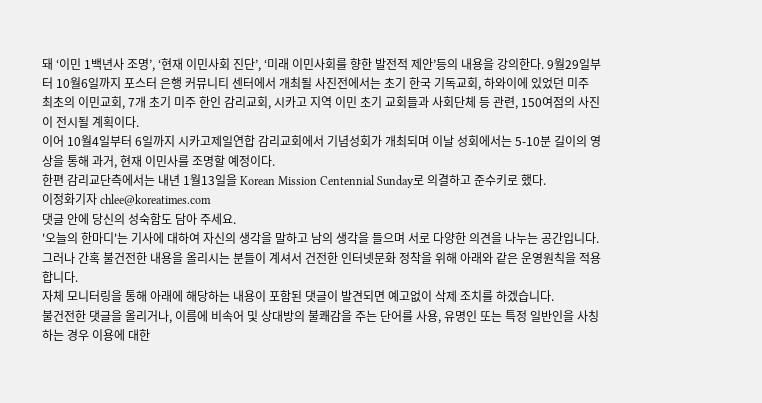돼 ‘이민 1백년사 조명’, ‘현재 이민사회 진단’, ‘미래 이민사회를 향한 발전적 제안’등의 내용을 강의한다. 9월29일부터 10월6일까지 포스터 은행 커뮤니티 센터에서 개최될 사진전에서는 초기 한국 기독교회, 하와이에 있었던 미주 최초의 이민교회, 7개 초기 미주 한인 감리교회, 시카고 지역 이민 초기 교회들과 사회단체 등 관련, 150여점의 사진이 전시될 계획이다.
이어 10월4일부터 6일까지 시카고제일연합 감리교회에서 기념성회가 개최되며 이날 성회에서는 5-10분 길이의 영상을 통해 과거, 현재 이민사를 조명할 예정이다.
한편 감리교단측에서는 내년 1월13일을 Korean Mission Centennial Sunday로 의결하고 준수키로 했다.
이정화기자 chlee@koreatimes.com
댓글 안에 당신의 성숙함도 담아 주세요.
'오늘의 한마디'는 기사에 대하여 자신의 생각을 말하고 남의 생각을 들으며 서로 다양한 의견을 나누는 공간입니다. 그러나 간혹 불건전한 내용을 올리시는 분들이 계셔서 건전한 인터넷문화 정착을 위해 아래와 같은 운영원칙을 적용합니다.
자체 모니터링을 통해 아래에 해당하는 내용이 포함된 댓글이 발견되면 예고없이 삭제 조치를 하겠습니다.
불건전한 댓글을 올리거나, 이름에 비속어 및 상대방의 불쾌감을 주는 단어를 사용, 유명인 또는 특정 일반인을 사칭하는 경우 이용에 대한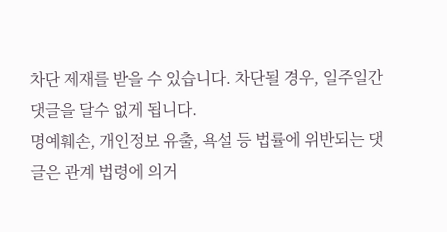차단 제재를 받을 수 있습니다. 차단될 경우, 일주일간 댓글을 달수 없게 됩니다.
명예훼손, 개인정보 유출, 욕설 등 법률에 위반되는 댓글은 관계 법령에 의거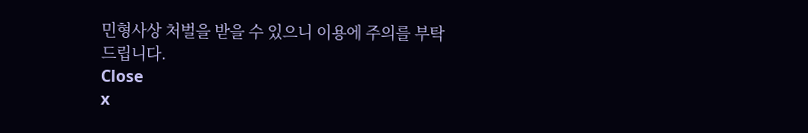민형사상 처벌을 받을 수 있으니 이용에 주의를 부탁드립니다.
Close
x